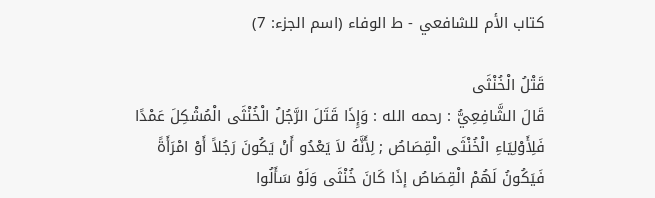كتاب الأم للشافعي - ط الوفاء (اسم الجزء: 7)

قَتْلُ الْخُنْثَى
قَالَ الشَّافِعِيُّ : رحمه الله : وَإِذَا قَتَلَ الرَّجُلُ الْخُنْثَى الْمُشْكِلَ عَمْدًا فَلِأَوْلِيَاءِ الْخُنْثَى الْقِصَاصُ ; لِأَنَّهُ لاَ يَعْدُو أَنْ يَكُونَ رَجُلاً أَوْ امْرَأَةً فَيَكُونُ لَهُمْ الْقِصَاصُ إذَا كَانَ خُنْثَى وَلَوْ سَأَلُوا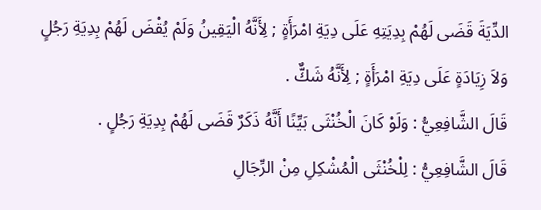الدِّيَةَ قَضَى لَهُمْ بِدِيَتِهِ عَلَى دِيَةِ امْرَأَةٍ ; لِأَنَّهُ الْيَقِينُ وَلَمْ يُقْضَ لَهُمْ بِدِيَةِ رَجُلٍ وَلاَ زِيَادَةٍ عَلَى دِيَةِ امْرَأَةٍ ; لِأَنَّهُ شَكٌّ .
قَالَ الشَّافِعِيُّ : وَلَوْ كَانَ الْخُنْثَى بَيِّنًا أَنَّهُ ذَكَرٌ قَضَى لَهُمْ بِدِيَةِ رَجُلٍ .
قَالَ الشَّافِعِيُّ : لِلْخُنْثَى الْمُشْكِلِ مِنْ الرِّجَالِ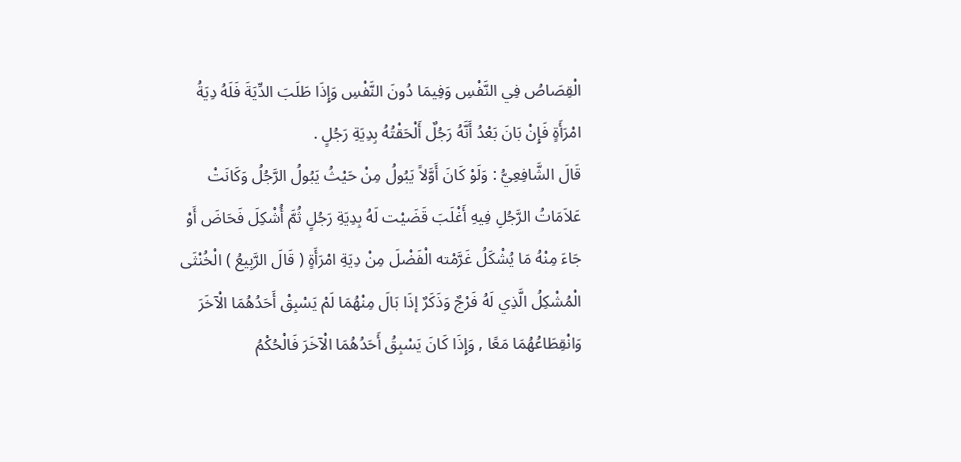الْقِصَاصُ فِي النَّفْسِ وَفِيمَا دُونَ النَّفْسِ وَإِذَا طَلَبَ الدِّيَةَ فَلَهُ دِيَةُ امْرَأَةٍ فَإِنْ بَانَ بَعْدُ أَنَّهُ رَجُلٌ أَلْحَقْتُهُ بِدِيَةِ رَجُلٍ .
قَالَ الشَّافِعِيُّ : وَلَوْ كَانَ أَوَّلاً يَبُولُ مِنْ حَيْثُ يَبُولُ الرَّجُلُ وَكَانَتْ عَلاَمَاتُ الرَّجُلِ فِيهِ أَغْلَبَ قَضَيْت لَهُ بِدِيَةِ رَجُلٍ ثُمَّ أُشْكِلَ فَحَاضَ أَوْ جَاءَ مِنْهُ مَا يُشْكَلُ غَرَّمْته الْفَضْلَ مِنْ دِيَةِ امْرَأَةٍ ( قَالَ الرَّبِيعُ ) الْخُنْثَى الْمُشْكِلُ الَّذِي لَهُ فَرْجٌ وَذَكَرٌ إذَا بَالَ مِنْهُمَا لَمْ يَسْبِقْ أَحَدُهُمَا الْآخَرَ وَانْقِطَاعُهُمَا مَعًا , وَإِذَا كَانَ يَسْبِقُ أَحَدُهُمَا الْآخَرَ فَالْحُكْمُ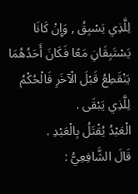لِلَّذِي يَسْبِقُ , وَإِنْ كَانَا يَسْتَبِقَانِ مَعًا فَكَانَ أَحَدُهُمَا يَنْقَطِعُ قَبْلَ الْآخَرِ فَالْحُكْمُ لِلَّذِي يَبْقَى .
الْعَبْدُ يُقْتَلُ بِالْعَبْدِ .
قَالَ الشَّافِعِيُّ :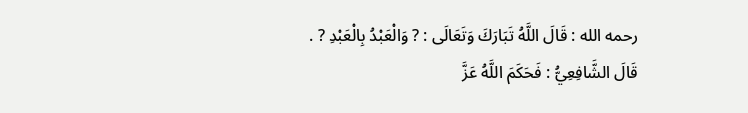رحمه الله : قَالَ اللَّهُ تَبَارَكَ وَتَعَالَى : ? وَالْعَبْدُ بِالْعَبْدِ ? .
قَالَ الشَّافِعِيُّ : فَحَكَمَ اللَّهُ عَزَّ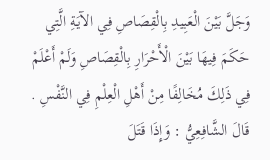وَجَلَّ بَيْنَ الْعَبِيدِ بِالْقِصَاصِ فِي الآيَةِ الَّتِي حَكَمَ فِيهَا بَيْنَ الْأَحْرَارِ بِالْقِصَاصِ وَلَمْ أَعْلَمْ فِي ذَلِكَ مُخَالِفًا مِنْ أَهْلِ الْعِلْمِ فِي النَّفْسِ .
قَالَ الشَّافِعِيُّ : وَإِذَا قَتَلَ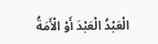الْعَبْدُ الْعَبْدَ أَوْ الْأَمَةُ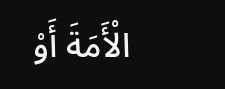الْأَمَةَ أَوْ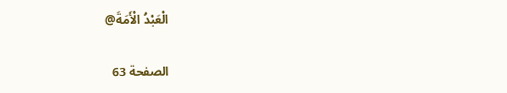الْعَبْدُ الْأَمَةَ@

الصفحة 63